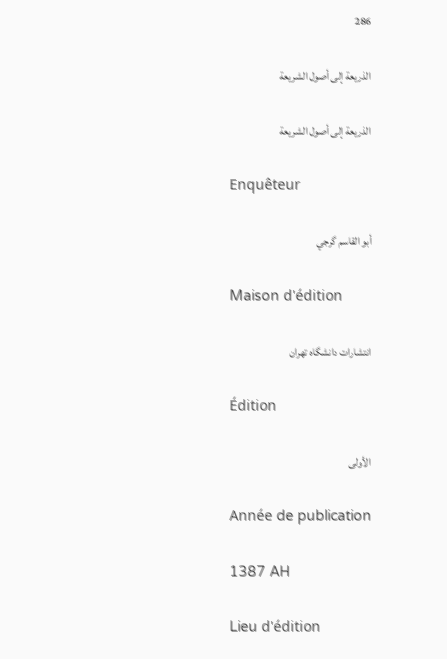286

الذريعة إلى أصول الشريعة

الذريعة إلى أصول الشريعة

Enquêteur

أبو القاسم گرجي

Maison d'édition

انتشارات دانشگاه تهران

Édition

الأولى

Année de publication

1387 AH

Lieu d'édition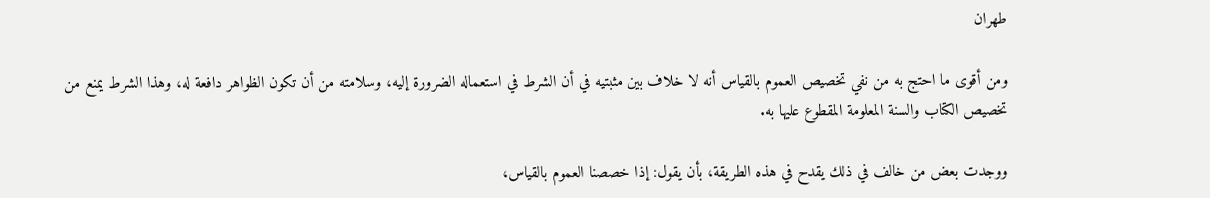طهران

ومن أقوى ما احتج به من نفي تخصيص العموم بالقياس أنه لا خلاف بين مثبتيه في أن الشرط في استعماله الضرورة إليه، وسلامته من أن تكون الظواهر دافعة له، وهذا الشرط يمنع من تخصيص الكتاب والسنة المعلومة المقطوع عليها به.

ووجدت بعض من خالف في ذلك يقدح في هذه الطريقة، بأن يقول: إذا خصصنا العموم بالقياس،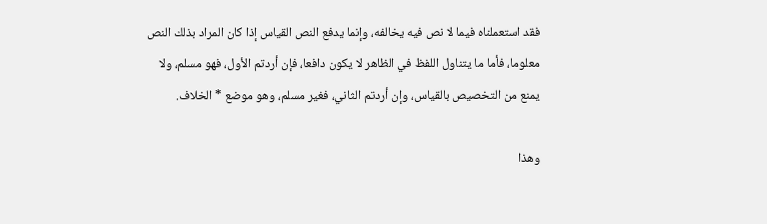فقد استعملناه فيما لا نص فيه يخالفه، وإنما يدفع النص القياس إذا كان المراد بذلك النص معلوما، فأما ما يتناول اللفظ في الظاهر لا يكون دافعا، فإن أردتم الأول، فهو مسلم، ولا يمنع من التخصيص بالقياس، وإن أردتم الثاني، فغير مسلم، وهو موضع * الخلاف.

وهذا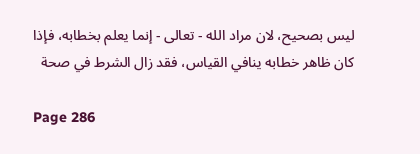ليس بصحيح، لان مراد الله - تعالى - إنما يعلم بخطابه، فإذا كان ظاهر خطابه ينافي القياس، فقد زال الشرط في صحة

Page 286